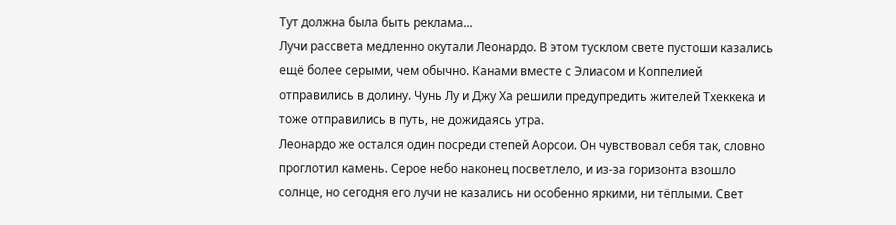Тут должна была быть реклама...
Лучи рассвета медленно окутали Леонардо. В этом тусклом свете пустоши казались ещё более серыми, чем обычно. Канами вместе с Элиасом и Коппелией отправились в долину. Чунь Лу и Джу Ха решили предупредить жителей Тхеккека и тоже отправились в путь, не дожидаясь утра.
Леонардо же остался один посреди степей Аорсои. Он чувствовал себя так, словно проглотил камень. Серое небо наконец посветлело, и из-за горизонта взошло солнце, но сегодня его лучи не казались ни особенно яркими, ни тёплыми. Свет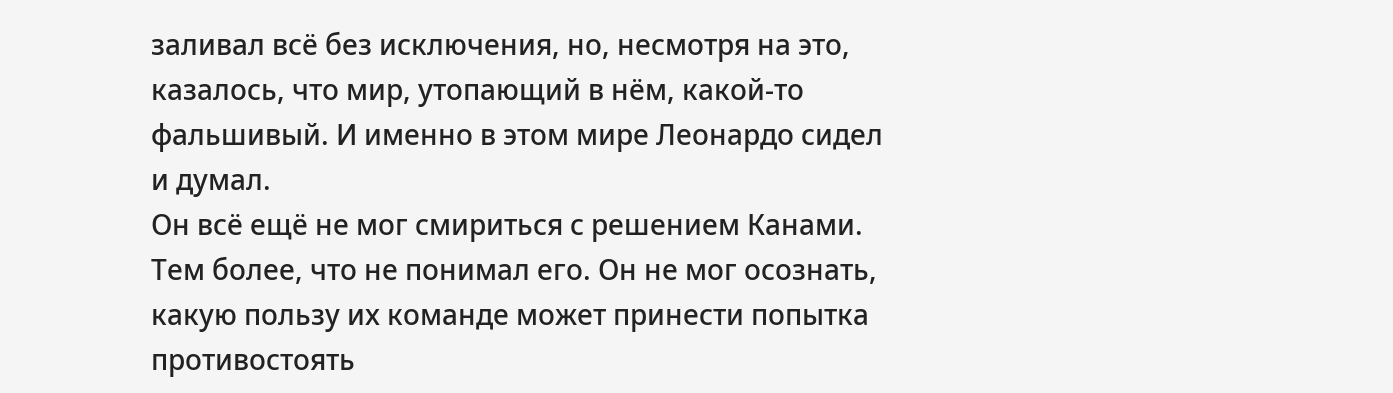заливал всё без исключения, но, несмотря на это, казалось, что мир, утопающий в нём, какой-то фальшивый. И именно в этом мире Леонардо сидел и думал.
Он всё ещё не мог смириться с решением Канами. Тем более, что не понимал его. Он не мог осознать, какую пользу их команде может принести попытка противостоять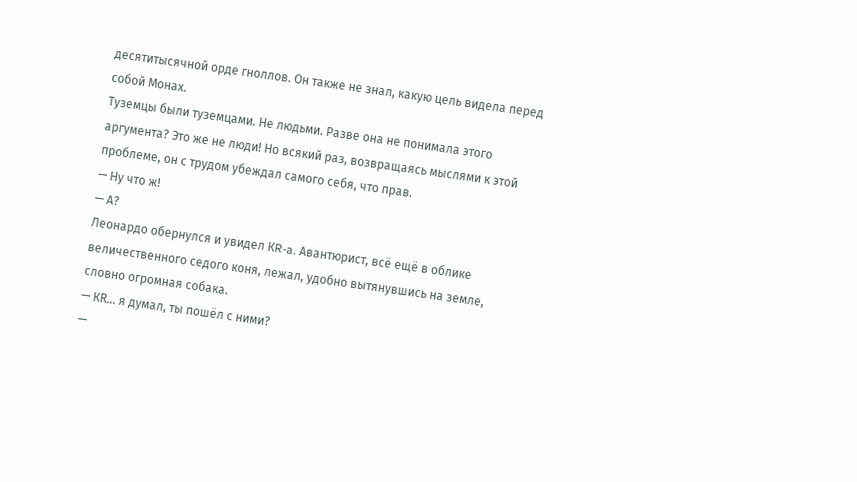десятитысячной орде гноллов. Он также не знал, какую цель видела перед собой Монах.
Туземцы были туземцами. Не людьми. Разве она не понимала этого аргумента? Это же не люди! Но всякий раз, возвращаясь мыслями к этой проблеме, он с трудом убеждал самого себя, что прав.
— Ну что ж!
— А?
Леонардо обернулся и увидел КR-a. Авантюрист, всё ещё в облике величественного седого коня, лежал, удобно вытянувшись на земле, словно огромная собака.
— КR... я думал, ты пошёл с ними?
—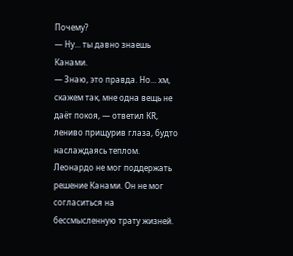Почему?
— Ну... ты давно знаешь Канами.
— Знаю, это правда. Но... хм, скажем так, мне одна вещь не даёт покоя, — ответил КR, лениво прищурив глаза, будто наслаждаясь теплом.
Леонардо не мог поддержать решение Канами. Он не мог согласиться на бессмысленную трату жизней.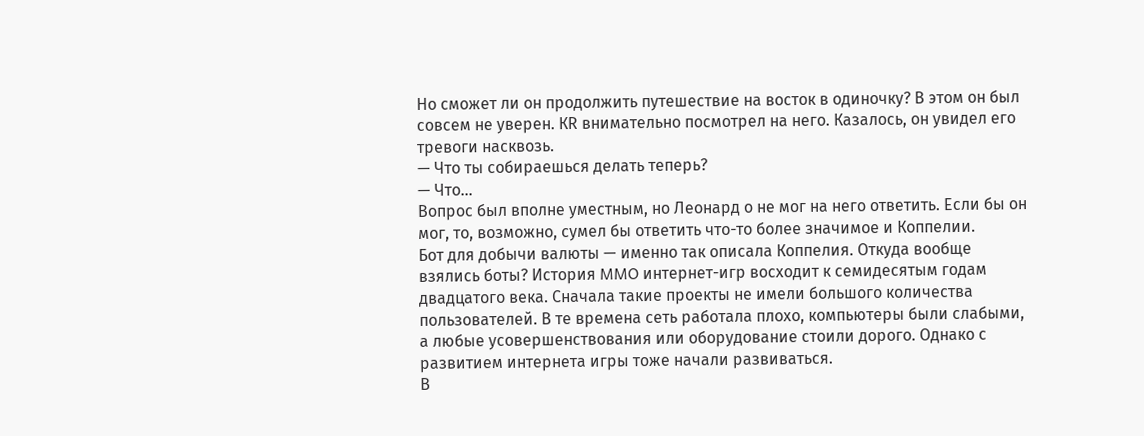Но сможет ли он продолжить путешествие на восток в одиночку? В этом он был совсем не уверен. КR внимательно посмотрел на него. Казалось, он увидел его тревоги насквозь.
— Что ты собираешься делать теперь?
— Что…
Вопрос был вполне уместным, но Леонард о не мог на него ответить. Если бы он мог, то, возможно, сумел бы ответить что-то более значимое и Коппелии.
Бот для добычи валюты — именно так описала Коппелия. Откуда вообще взялись боты? История MMO интернет-игр восходит к семидесятым годам двадцатого века. Сначала такие проекты не имели большого количества пользователей. В те времена сеть работала плохо, компьютеры были слабыми, а любые усовершенствования или оборудование стоили дорого. Однако с развитием интернета игры тоже начали развиваться.
В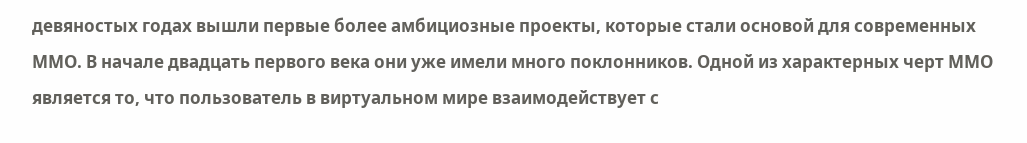девяностых годах вышли первые более амбициозные проекты, которые стали основой для современных MMO. В начале двадцать первого века они уже имели много поклонников. Одной из характерных черт MMO является то, что пользователь в виртуальном мире взаимодействует с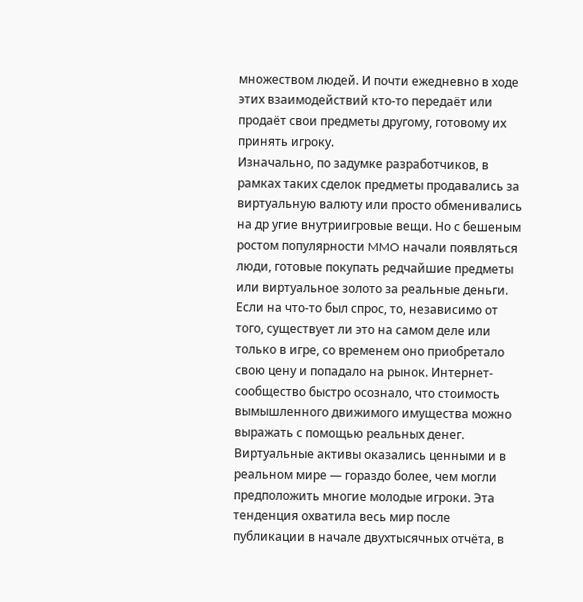множеством людей. И почти ежедневно в ходе этих взаимодействий кто-то передаёт или продаёт свои предметы другому, готовому их принять игроку.
Изначально, по задумке разработчиков, в рамках таких сделок предметы продавались за виртуальную валюту или просто обменивались на др угие внутриигровые вещи. Но с бешеным ростом популярности MMO начали появляться люди, готовые покупать редчайшие предметы или виртуальное золото за реальные деньги.
Если на что-то был спрос, то, независимо от того, существует ли это на самом деле или только в игре, со временем оно приобретало свою цену и попадало на рынок. Интернет-сообщество быстро осознало, что стоимость вымышленного движимого имущества можно выражать с помощью реальных денег.
Виртуальные активы оказались ценными и в реальном мире — гораздо более, чем могли предположить многие молодые игроки. Эта тенденция охватила весь мир после публикации в начале двухтысячных отчёта, в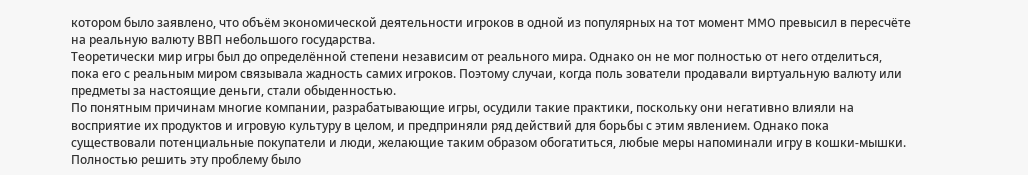котором было заявлено, что объём экономической деятельности игроков в одной из популярных на тот момент MMO превысил в пересчёте на реальную валюту ВВП небольшого государства.
Теоретически мир игры был до определённой степени независим от реального мира. Однако он не мог полностью от него отделиться, пока его с реальным миром связывала жадность самих игроков. Поэтому случаи, когда поль зователи продавали виртуальную валюту или предметы за настоящие деньги, стали обыденностью.
По понятным причинам многие компании, разрабатывающие игры, осудили такие практики, поскольку они негативно влияли на восприятие их продуктов и игровую культуру в целом, и предприняли ряд действий для борьбы с этим явлением. Однако пока существовали потенциальные покупатели и люди, желающие таким образом обогатиться, любые меры напоминали игру в кошки-мышки. Полностью решить эту проблему было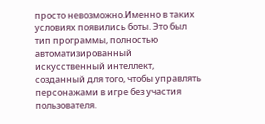просто невозможно.Именно в таких условиях появились боты. Это был тип программы, полностью автоматизированный искусственный интеллект, созданный для того, чтобы управлять персонажами в игре без участия пользователя.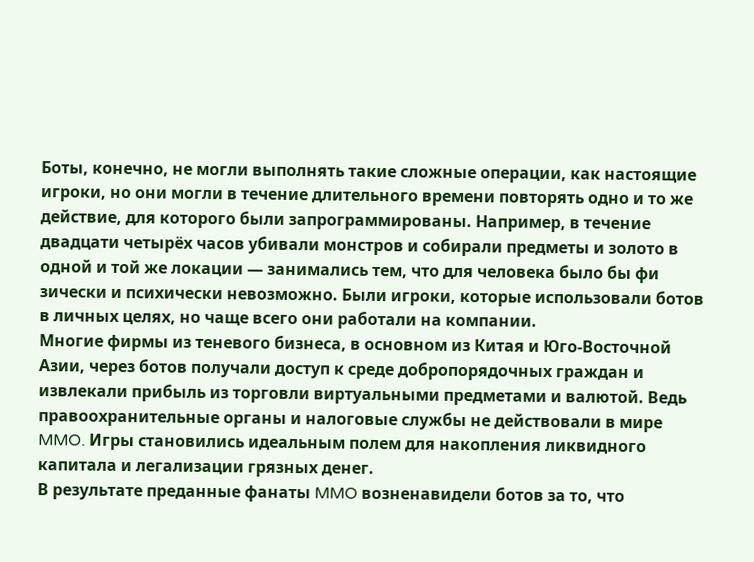Боты, конечно, не могли выполнять такие сложные операции, как настоящие игроки, но они могли в течение длительного времени повторять одно и то же действие, для которого были запрограммированы. Например, в течение двадцати четырёх часов убивали монстров и собирали предметы и золото в одной и той же локации — занимались тем, что для человека было бы фи зически и психически невозможно. Были игроки, которые использовали ботов в личных целях, но чаще всего они работали на компании.
Многие фирмы из теневого бизнеса, в основном из Китая и Юго-Восточной Азии, через ботов получали доступ к среде добропорядочных граждан и извлекали прибыль из торговли виртуальными предметами и валютой. Ведь правоохранительные органы и налоговые службы не действовали в мире MMO. Игры становились идеальным полем для накопления ликвидного капитала и легализации грязных денег.
В результате преданные фанаты MMO возненавидели ботов за то, что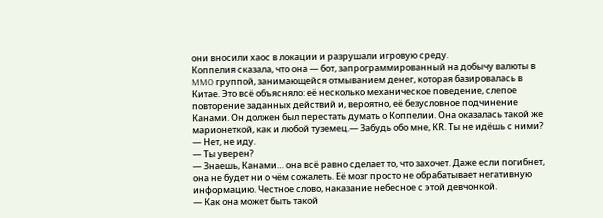они вносили хаос в локации и разрушали игровую среду.
Коппелия сказала, что она — бот, запрограммированный на добычу валюты в MMO группой, занимающейся отмыванием денег, которая базировалась в Китае. Это всё объясняло: её несколько механическое поведение, слепое повторение заданных действий и, вероятно, её безусловное подчинение Канами. Он должен был перестать думать о Коппелии. Она оказалась такой же марионеткой, как и любой туземец.— Забудь обо мне, КR. Ты не идёшь с ними?
— Нет, не иду.
— Ты уверен?
— Знаешь, Канами… она всё равно сделает то, что захочет. Даже если погибнет, она не будет ни о чём сожалеть. Её мозг просто не обрабатывает негативную информацию. Честное слово, наказание небесное с этой девчонкой.
— Как она может быть такой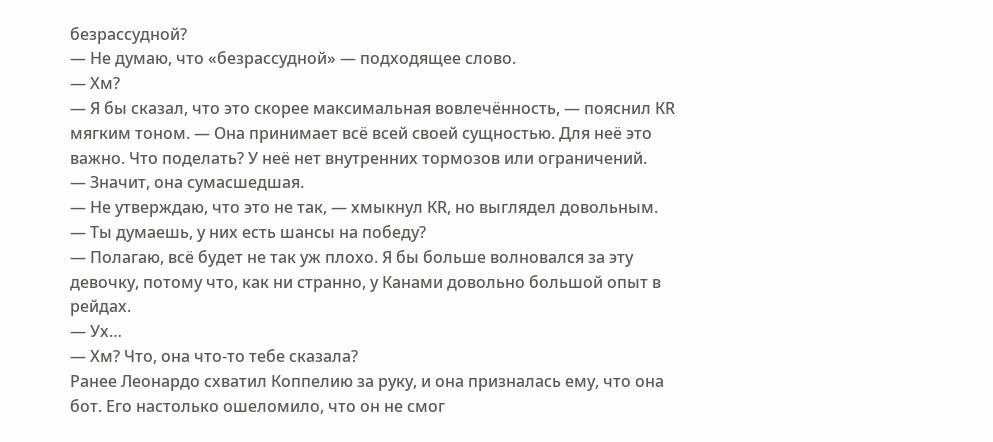безрассудной?
— Не думаю, что «безрассудной» — подходящее слово.
— Хм?
— Я бы сказал, что это скорее максимальная вовлечённость, — пояснил КR мягким тоном. — Она принимает всё всей своей сущностью. Для неё это важно. Что поделать? У неё нет внутренних тормозов или ограничений.
— Значит, она сумасшедшая.
— Не утверждаю, что это не так, — хмыкнул КR, но выглядел довольным.
— Ты думаешь, у них есть шансы на победу?
— Полагаю, всё будет не так уж плохо. Я бы больше волновался за эту девочку, потому что, как ни странно, у Канами довольно большой опыт в рейдах.
— Ух…
— Хм? Что, она что-то тебе сказала?
Ранее Леонардо схватил Коппелию за руку, и она призналась ему, что она бот. Его настолько ошеломило, что он не смог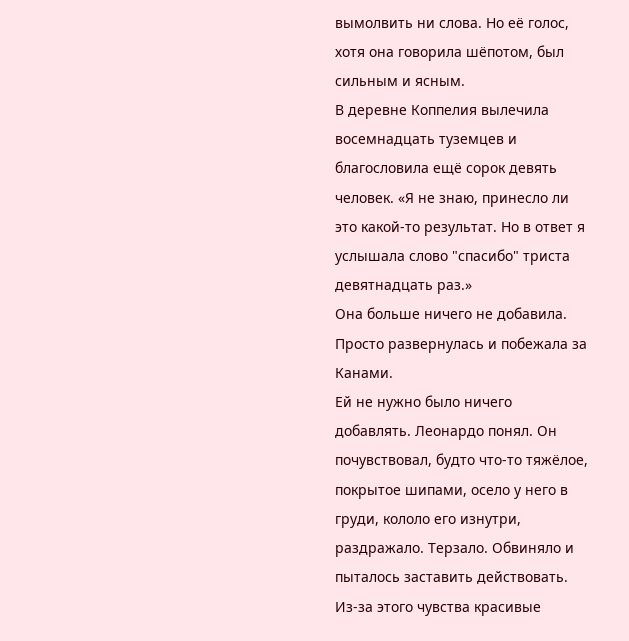вымолвить ни слова. Но её голос, хотя она говорила шёпотом, был сильным и ясным.
В деревне Коппелия вылечила восемнадцать туземцев и благословила ещё сорок девять человек. «Я не знаю, принесло ли это какой-то результат. Но в ответ я услышала слово "спасибо" триста девятнадцать раз.»
Она больше ничего не добавила. Просто развернулась и побежала за Канами.
Ей не нужно было ничего добавлять. Леонардо понял. Он почувствовал, будто что-то тяжёлое, покрытое шипами, осело у него в груди, кололо его изнутри, раздражало. Терзало. Обвиняло и пыталось заставить действовать. Из-за этого чувства красивые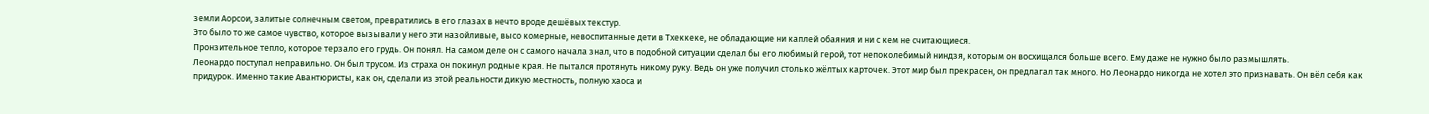земли Аорсои, залитые солнечным светом, превратились в его глазах в нечто вроде дешёвых текстур.
Это было то же самое чувство, которое вызывали у него эти назойливые, высо комерные, невоспитанные дети в Тхеккеке, не обладающие ни каплей обаяния и ни с кем не считающиеся.
Пронзительное тепло, которое терзало его грудь. Он понял. На самом деле он с самого начала знал, что в подобной ситуации сделал бы его любимый герой, тот непоколебимый ниндзя, которым он восхищался больше всего. Ему даже не нужно было размышлять.
Леонардо поступал неправильно. Он был трусом. Из страха он покинул родные края. Не пытался протянуть никому руку. Ведь он уже получил столько жёлтых карточек. Этот мир был прекрасен, он предлагал так много. Но Леонардо никогда не хотел это признавать. Он вёл себя как придурок. Именно такие Авантюристы, как он, сделали из этой реальности дикую местность, полную хаоса и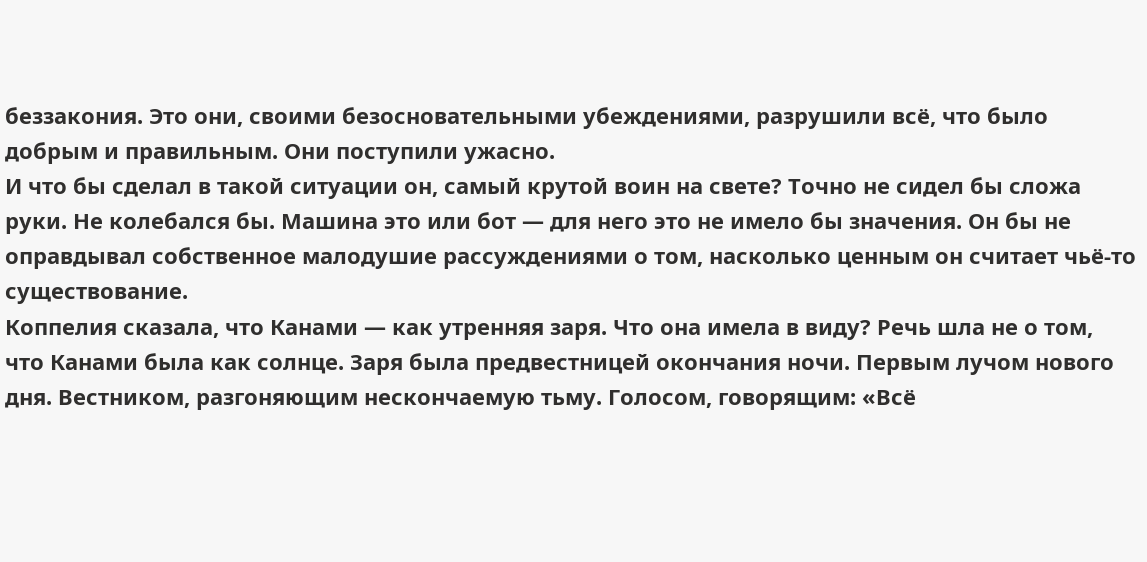беззакония. Это они, своими безосновательными убеждениями, разрушили всё, что было добрым и правильным. Они поступили ужасно.
И что бы сделал в такой ситуации он, самый крутой воин на свете? Точно не сидел бы сложа руки. Не колебался бы. Машина это или бот — для него это не имело бы значения. Он бы не оправдывал собственное малодушие рассуждениями о том, насколько ценным он считает чьё-то существование.
Коппелия сказала, что Канами — как утренняя заря. Что она имела в виду? Речь шла не о том, что Канами была как солнце. Заря была предвестницей окончания ночи. Первым лучом нового дня. Вестником, разгоняющим нескончаемую тьму. Голосом, говорящим: «Всё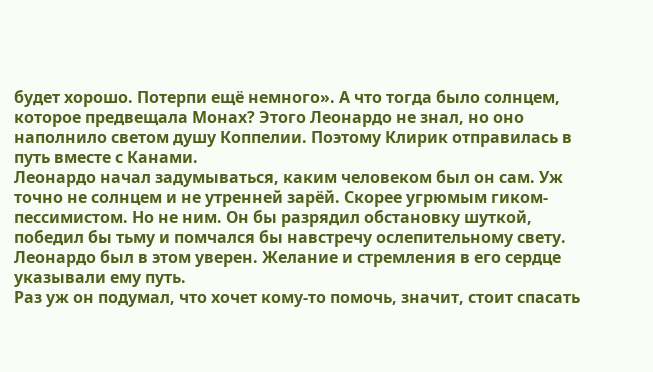будет хорошо. Потерпи ещё немного». А что тогда было солнцем, которое предвещала Монах? Этого Леонардо не знал, но оно наполнило светом душу Коппелии. Поэтому Клирик отправилась в путь вместе с Канами.
Леонардо начал задумываться, каким человеком был он сам. Уж точно не солнцем и не утренней зарёй. Скорее угрюмым гиком-пессимистом. Но не ним. Он бы разрядил обстановку шуткой, победил бы тьму и помчался бы навстречу ослепительному свету. Леонардо был в этом уверен. Желание и стремления в его сердце указывали ему путь.
Раз уж он подумал, что хочет кому-то помочь, значит, стоит спасать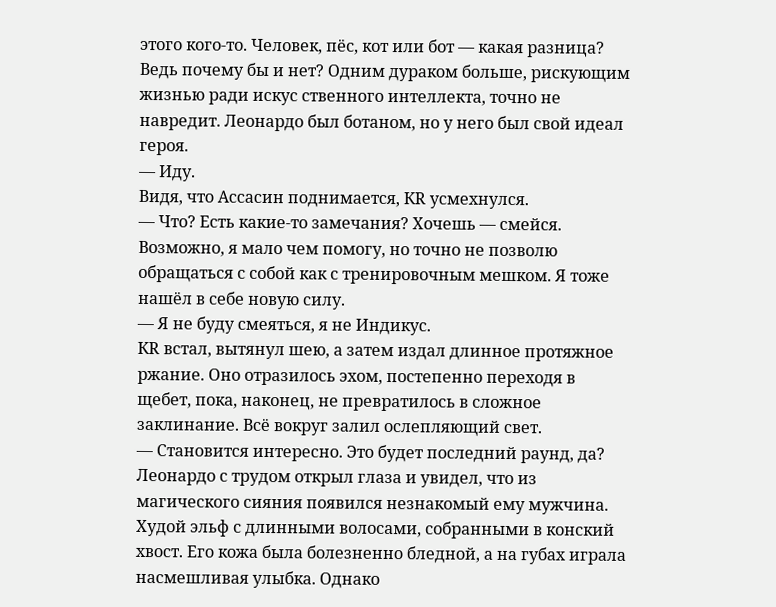этого кого-то. Человек, пёс, кот или бот — какая разница? Ведь почему бы и нет? Одним дураком больше, рискующим жизнью ради искус ственного интеллекта, точно не навредит. Леонардо был ботаном, но у него был свой идеал героя.
— Иду.
Видя, что Ассасин поднимается, КR усмехнулся.
— Что? Есть какие-то замечания? Хочешь — смейся. Возможно, я мало чем помогу, но точно не позволю обращаться с собой как с тренировочным мешком. Я тоже нашёл в себе новую силу.
— Я не буду смеяться, я не Индикус.
КR встал, вытянул шею, а затем издал длинное протяжное ржание. Оно отразилось эхом, постепенно переходя в щебет, пока, наконец, не превратилось в сложное заклинание. Всё вокруг залил ослепляющий свет.
— Становится интересно. Это будет последний раунд, да?
Леонардо с трудом открыл глаза и увидел, что из магического сияния появился незнакомый ему мужчина. Худой эльф с длинными волосами, собранными в конский хвост. Его кожа была болезненно бледной, а на губах играла насмешливая улыбка. Однако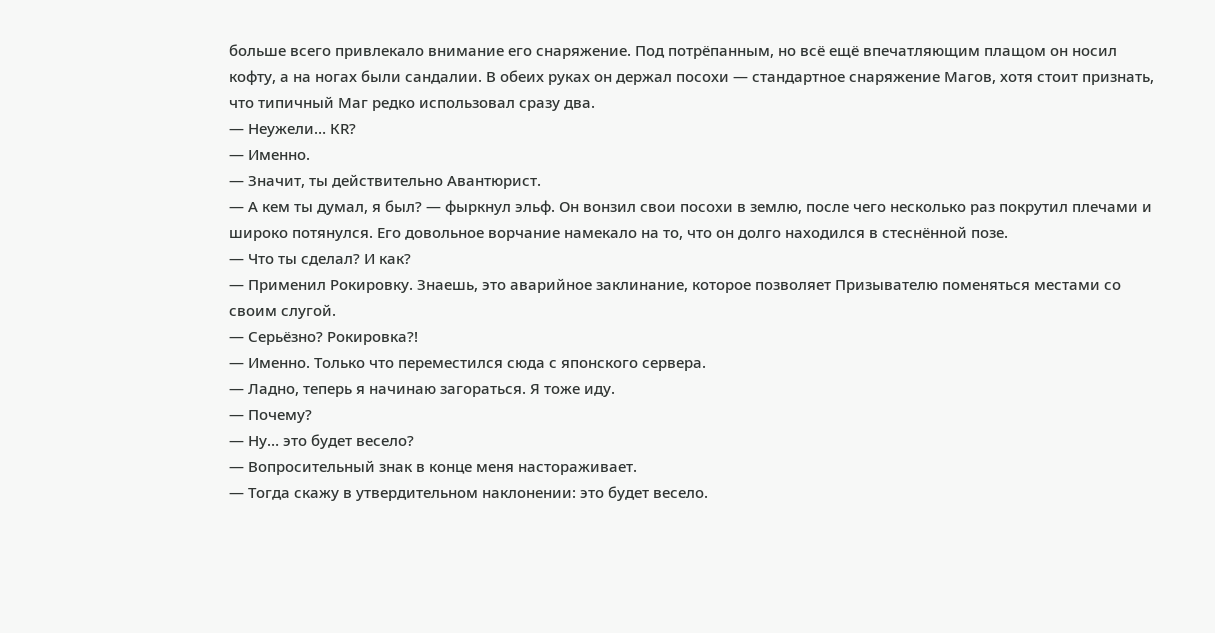больше всего привлекало внимание его снаряжение. Под потрёпанным, но всё ещё впечатляющим плащом он носил кофту, а на ногах были сандалии. В обеих руках он держал посохи — стандартное снаряжение Магов, хотя стоит признать, что типичный Маг редко использовал сразу два.
— Неужели… КR?
— Именно.
— Значит, ты действительно Авантюрист.
— А кем ты думал, я был? — фыркнул эльф. Он вонзил свои посохи в землю, после чего несколько раз покрутил плечами и широко потянулся. Его довольное ворчание намекало на то, что он долго находился в стеснённой позе.
— Что ты сделал? И как?
— Применил Рокировку. Знаешь, это аварийное заклинание, которое позволяет Призывателю поменяться местами со своим слугой.
— Серьёзно? Рокировка?!
— Именно. Только что переместился сюда с японского сервера.
— Ладно, теперь я начинаю загораться. Я тоже иду.
— Почему?
— Ну… это будет весело?
— Вопросительный знак в конце меня настораживает.
— Тогда скажу в утвердительном наклонении: это будет весело.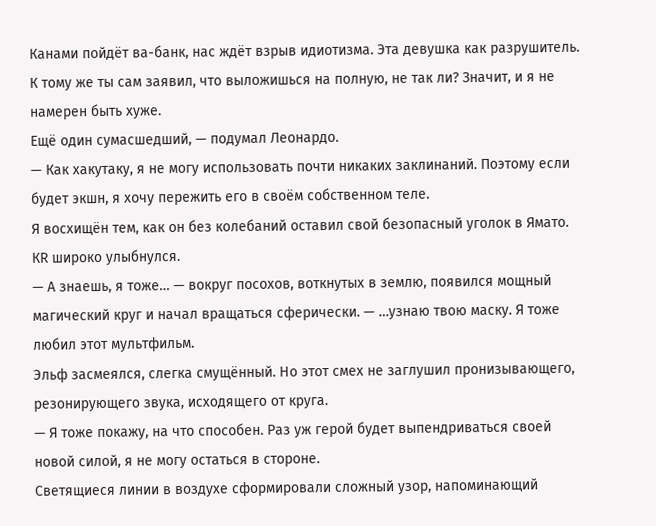Канами пойдёт ва-банк, нас ждёт взрыв идиотизма. Эта девушка как разрушитель. К тому же ты сам заявил, что выложишься на полную, не так ли? Значит, и я не намерен быть хуже.
Ещё один сумасшедший, — подумал Леонардо.
— Как хакутаку, я не могу использовать почти никаких заклинаний. Поэтому если будет экшн, я хочу пережить его в своём собственном теле.
Я восхищён тем, как он без колебаний оставил свой безопасный уголок в Ямато.
КR широко улыбнулся.
— А знаешь, я тоже… — вокруг посохов, воткнутых в землю, появился мощный магический круг и начал вращаться сферически. — …узнаю твою маску. Я тоже любил этот мультфильм.
Эльф засмеялся, слегка смущённый. Но этот смех не заглушил пронизывающего, резонирующего звука, исходящего от круга.
— Я тоже покажу, на что способен. Раз уж герой будет выпендриваться своей новой силой, я не могу остаться в стороне.
Светящиеся линии в воздухе сформировали сложный узор, напоминающий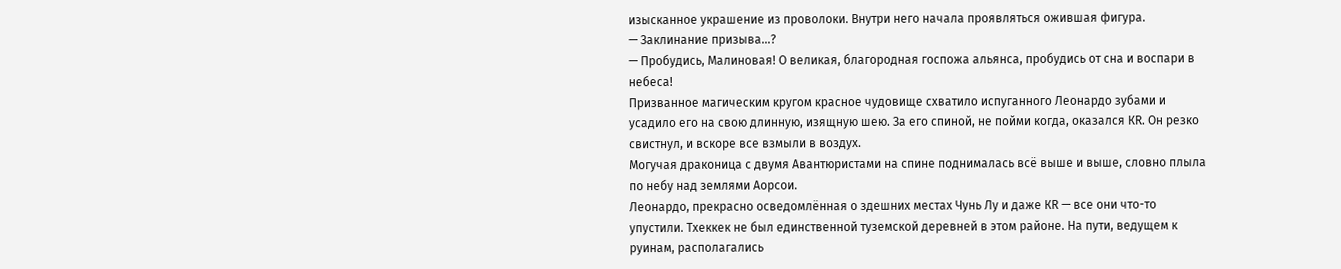изысканное украшение из проволоки. Внутри него начала проявляться ожившая фигура.
— Заклинание призыва…?
— Пробудись, Малиновая! О великая, благородная госпожа альянса, пробудись от сна и воспари в небеса!
Призванное магическим кругом красное чудовище схватило испуганного Леонардо зубами и усадило его на свою длинную, изящную шею. За его спиной, не пойми когда, оказался КR. Он резко свистнул, и вскоре все взмыли в воздух.
Могучая драконица с двумя Авантюристами на спине поднималась всё выше и выше, словно плыла по небу над землями Аорсои.
Леонардо, прекрасно осведомлённая о здешних местах Чунь Лу и даже КR — все они что-то упустили. Тхеккек не был единственной туземской деревней в этом районе. На пути, ведущем к руинам, располагались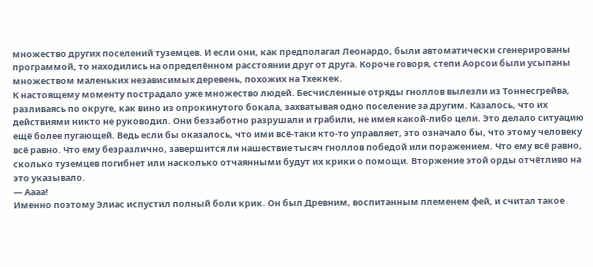множество других поселений туземцев. И если они, как предполагал Леонардо, были автоматически сгенерированы программой, то находились на определённом расстоянии друг от друга. Короче говоря, степи Аорсои были усыпаны множеством маленьких независимых деревень, похожих на Тхеккек.
К настоящему моменту пострадало уже множество людей. Бесчисленные отряды гноллов вылезли из Тоннесгрейва, разливаясь по округе, как вино из опрокинутого бокала, захватывая одно поселение за другим. Казалось, что их действиями никто не руководил. Они беззаботно разрушали и грабили, не имея какой-либо цели. Это делало ситуацию ещё более пугающей. Ведь если бы оказалось, что ими всё-таки кто-то управляет, это означало бы, что этому человеку всё равно. Что ему безразлично, завершится ли нашествие тысяч гноллов победой или поражением. Что ему всё равно, сколько туземцев погибнет или насколько отчаянными будут их крики о помощи. Вторжение этой орды отчётливо на это указывало.
— Аааа!
Именно поэтому Элиас испустил полный боли крик. Он был Древним, воспитанным племенем фей, и считал такое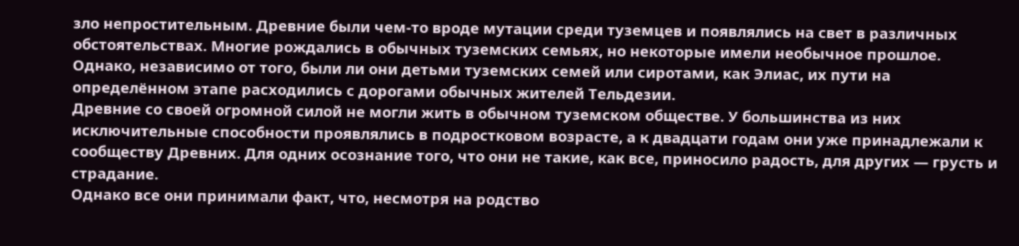зло непростительным. Древние были чем-то вроде мутации среди туземцев и появлялись на свет в различных обстоятельствах. Многие рождались в обычных туземских семьях, но некоторые имели необычное прошлое. Однако, независимо от того, были ли они детьми туземских семей или сиротами, как Элиас, их пути на определённом этапе расходились с дорогами обычных жителей Тельдезии.
Древние со своей огромной силой не могли жить в обычном туземском обществе. У большинства из них исключительные способности проявлялись в подростковом возрасте, а к двадцати годам они уже принадлежали к сообществу Древних. Для одних осознание того, что они не такие, как все, приносило радость, для других — грусть и страдание.
Однако все они принимали факт, что, несмотря на родство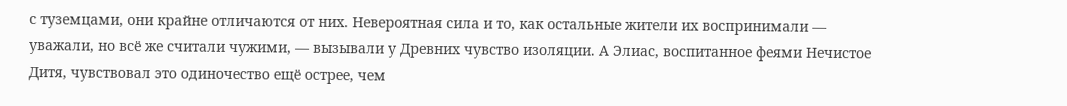с туземцами, они крайне отличаются от них. Невероятная сила и то, как остальные жители их воспринимали — уважали, но всё же считали чужими, — вызывали у Древних чувство изоляции. А Элиас, воспитанное феями Нечистое Дитя, чувствовал это одиночество ещё острее, чем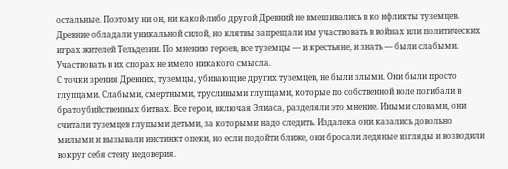остальные. Поэтому ни он, ни какой-либо другой Древний не вмешивались в ко нфликты туземцев. Древние обладали уникальной силой, но клятвы запрещали им участвовать в войнах или политических играх жителей Тельдезии. По мнению героев, все туземцы — и крестьяне, и знать — были слабыми. Участвовать в их спорах не имело никакого смысла.
С точки зрения Древних, туземцы, убивающие других туземцев, не были злыми. Они были просто глупцами. Слабыми, смертными, трусливыми глупцами, которые по собственной воле погибали в братоубийственных битвах. Все герои, включая Элиаса, разделяли это мнение. Иными словами, они считали туземцев глупыми детьми, за которыми надо следить. Издалека они казались довольно милыми и вызывали инстинкт опеки, но если подойти ближе, они бросали ледяные взгляды и возводили вокруг себя стену недоверия.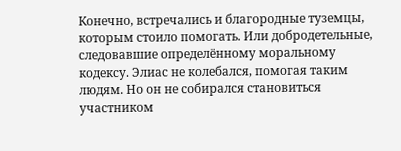Конечно, встречались и благородные туземцы, которым стоило помогать. Или добродетельные, следовавшие определённому моральному кодексу. Элиас не колебался, помогая таким людям. Но он не собирался становиться участником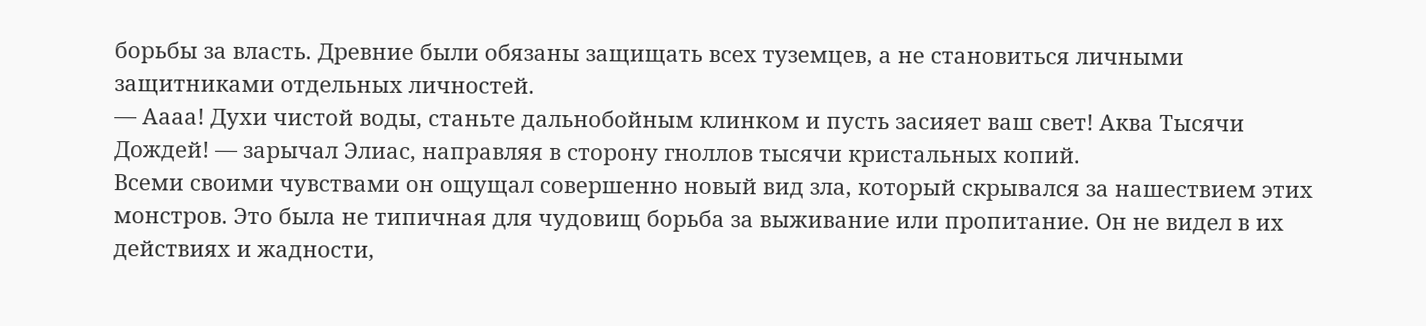борьбы за власть. Древние были обязаны защищать всех туземцев, а не становиться личными защитниками отдельных личностей.
— Аааа! Духи чистой воды, станьте дальнобойным клинком и пусть засияет ваш свет! Аква Тысячи Дождей! — зарычал Элиас, направляя в сторону гноллов тысячи кристальных копий.
Всеми своими чувствами он ощущал совершенно новый вид зла, который скрывался за нашествием этих монстров. Это была не типичная для чудовищ борьба за выживание или пропитание. Он не видел в их действиях и жадности,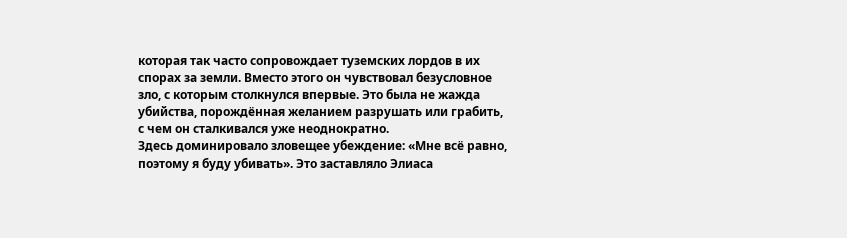которая так часто сопровождает туземских лордов в их спорах за земли. Вместо этого он чувствовал безусловное зло, с которым столкнулся впервые. Это была не жажда убийства, порождённая желанием разрушать или грабить, с чем он сталкивался уже неоднократно.
Здесь доминировало зловещее убеждение: «Мне всё равно, поэтому я буду убивать». Это заставляло Элиаса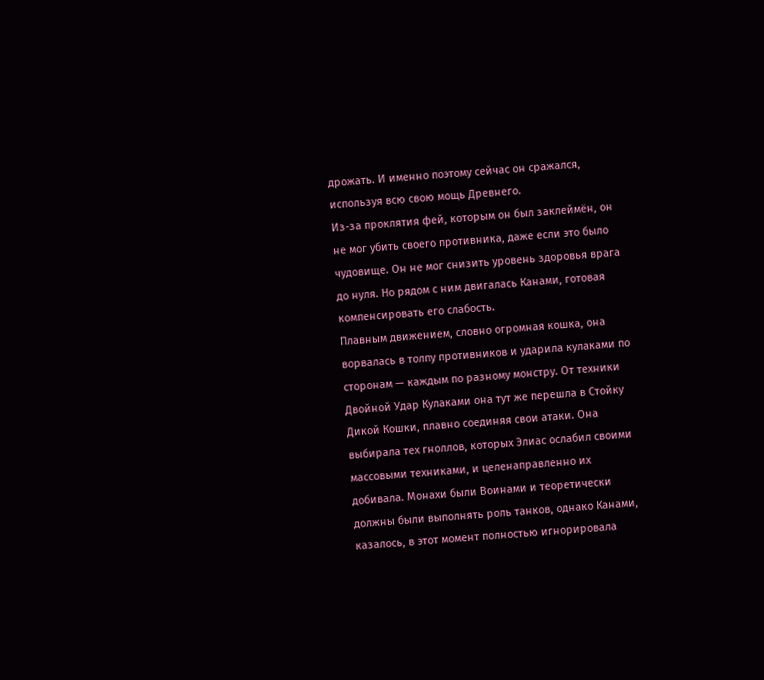дрожать. И именно поэтому сейчас он сражался, используя всю свою мощь Древнего.
Из-за проклятия фей, которым он был заклеймён, он не мог убить своего противника, даже если это было чудовище. Он не мог снизить уровень здоровья врага до нуля. Но рядом с ним двигалась Канами, готовая компенсировать его слабость.
Плавным движением, словно огромная кошка, она ворвалась в толпу противников и ударила кулаками по сторонам — каждым по разному монстру. От техники Двойной Удар Кулаками она тут же перешла в Стойку Дикой Кошки, плавно соединяя свои атаки. Она выбирала тех гноллов, которых Элиас ослабил своими массовыми техниками, и целенаправленно их добивала. Монахи были Воинами и теоретически должны были выполнять роль танков, однако Канами, казалось, в этот момент полностью игнорировала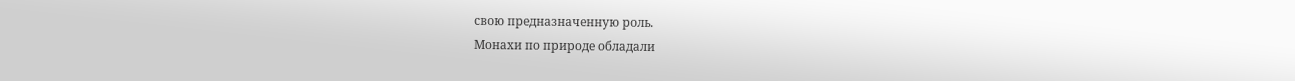свою предназначенную роль.
Монахи по природе обладали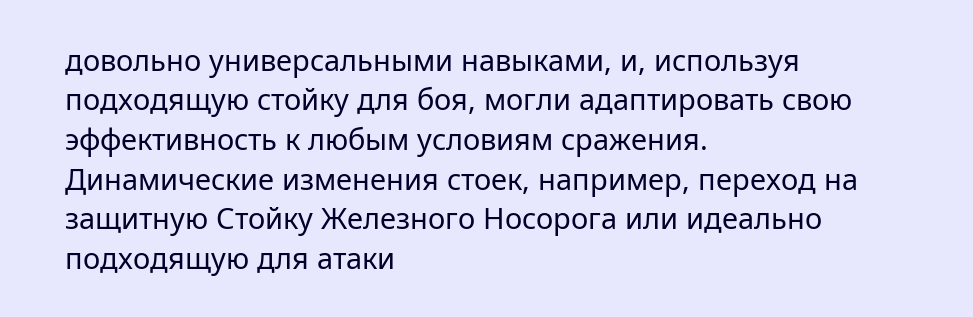довольно универсальными навыками, и, используя подходящую стойку для боя, могли адаптировать свою эффективность к любым условиям сражения. Динамические изменения стоек, например, переход на защитную Стойку Железного Носорога или идеально подходящую для атаки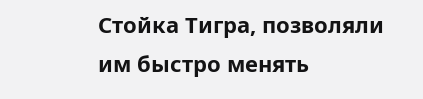Стойка Тигра, позволяли им быстро менять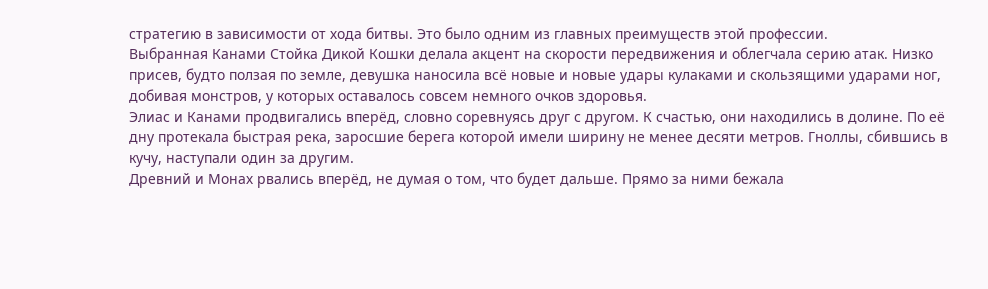стратегию в зависимости от хода битвы. Это было одним из главных преимуществ этой профессии.
Выбранная Канами Стойка Дикой Кошки делала акцент на скорости передвижения и облегчала серию атак. Низко присев, будто ползая по земле, девушка наносила всё новые и новые удары кулаками и скользящими ударами ног, добивая монстров, у которых оставалось совсем немного очков здоровья.
Элиас и Канами продвигались вперёд, словно соревнуясь друг с другом. К счастью, они находились в долине. По её дну протекала быстрая река, заросшие берега которой имели ширину не менее десяти метров. Гноллы, сбившись в кучу, наступали один за другим.
Древний и Монах рвались вперёд, не думая о том, что будет дальше. Прямо за ними бежала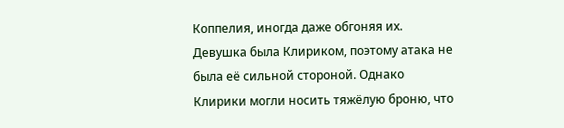Коппелия, иногда даже обгоняя их. Девушка была Клириком, поэтому атака не была её сильной стороной. Однако Клирики могли носить тяжёлую броню, что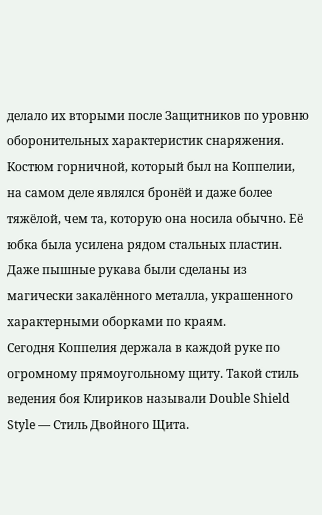делало их вторыми после Защитников по уровню оборонительных характеристик снаряжения.
Костюм горничной, который был на Коппелии, на самом деле являлся бронёй и даже более тяжёлой, чем та, которую она носила обычно. Её юбка была усилена рядом стальных пластин. Даже пышные рукава были сделаны из магически закалённого металла, украшенного характерными оборками по краям.
Сегодня Коппелия держала в каждой руке по огромному прямоугольному щиту. Такой стиль ведения боя Клириков называли Double Shield Style — Стиль Двойного Щита.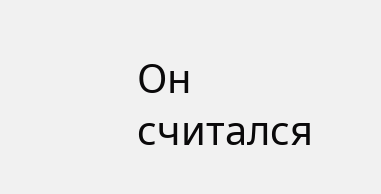Он считался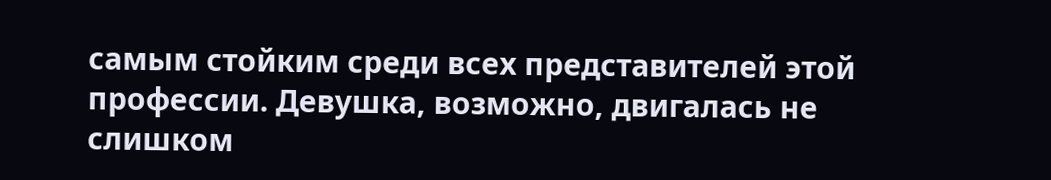самым стойким среди всех представителей этой профессии. Девушка, возможно, двигалась не слишком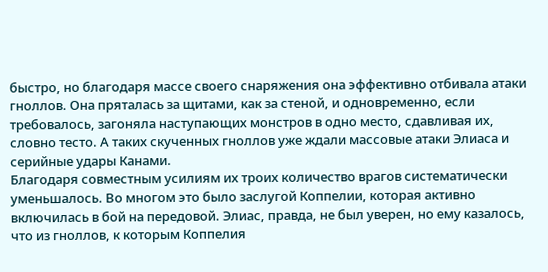быстро, но благодаря массе своего снаряжения она эффективно отбивала атаки гноллов. Она пряталась за щитами, как за стеной, и одновременно, если требовалось, загоняла наступающих монстров в одно место, сдавливая их, словно тесто. А таких скученных гноллов уже ждали массовые атаки Элиаса и серийные удары Канами.
Благодаря совместным усилиям их троих количество врагов систематически уменьшалось. Во многом это было заслугой Коппелии, которая активно включилась в бой на передовой. Элиас, правда, не был уверен, но ему казалось, что из гноллов, к которым Коппелия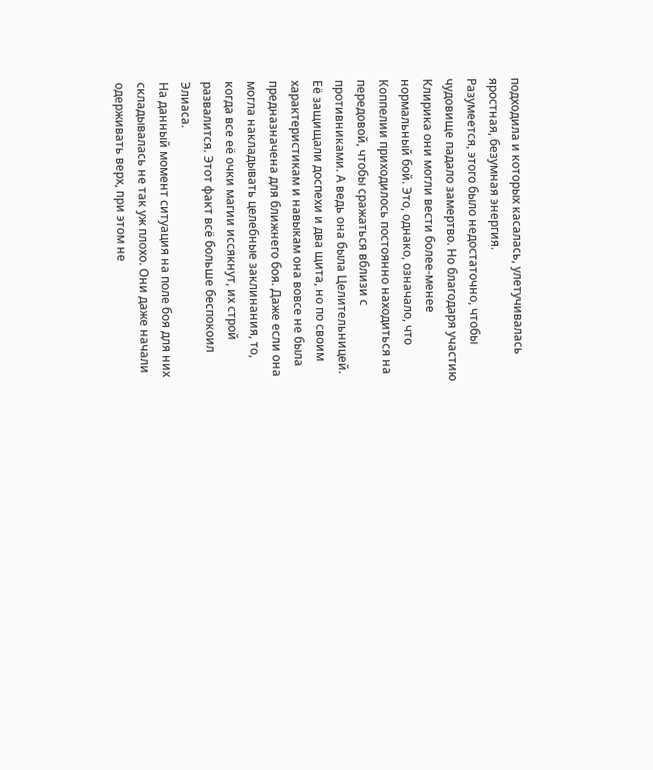подходила и которых касалась, улетучивалась яростная, безумная энергия.
Разумеется, этого было недостаточно, чтобы чудовище падало замертво. Но благодаря участию Клирика они могли вести более-менее нормальный бой. Это, однако, означало, что Коппелии приходилось постоянно находиться на передовой, чтобы сражаться вблизи с противниками. А ведь она была Целительницей. Её защищали доспехи и два щита, но по своим характеристикам и навыкам она вовсе не была предназначена для ближнего боя. Даже если она могла накладывать целебные заклинания, то, когда все её очки магии иссякнут, их строй развалится. Этот факт всё больше беспокоил Элиаса.
На данный момент ситуация на поле боя для них складывалась не так уж плохо. Они даже начали одерживать верх, при этом не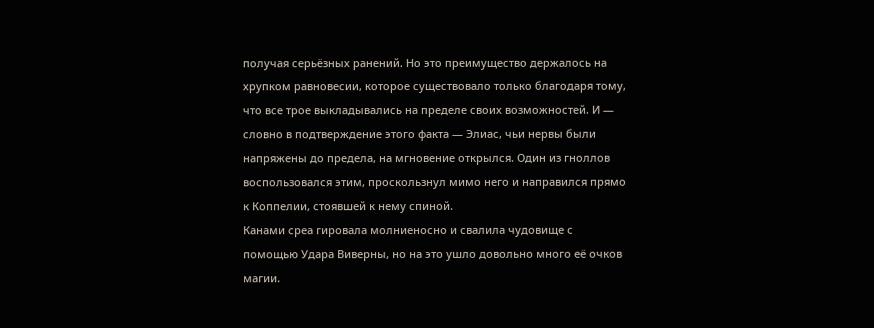получая серьёзных ранений. Но это преимущество держалось на хрупком равновесии, которое существовало только благодаря тому, что все трое выкладывались на пределе своих возможностей. И — словно в подтверждение этого факта — Элиас, чьи нервы были напряжены до предела, на мгновение открылся. Один из гноллов воспользовался этим, проскользнул мимо него и направился прямо к Коппелии, стоявшей к нему спиной.
Канами среа гировала молниеносно и свалила чудовище с помощью Удара Виверны, но на это ушло довольно много её очков магии.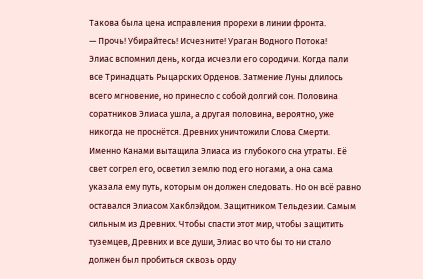Такова была цена исправления прорехи в линии фронта.
— Прочь! Убирайтесь! Исчезните! Ураган Водного Потока!
Элиас вспомнил день, когда исчезли его сородичи. Когда пали все Тринадцать Рыцарских Орденов. Затмение Луны длилось всего мгновение, но принесло с собой долгий сон. Половина соратников Элиаса ушла, а другая половина, вероятно, уже никогда не проснётся. Древних уничтожили Слова Смерти.
Именно Канами вытащила Элиаса из глубокого сна утраты. Её свет согрел его, осветил землю под его ногами, а она сама указала ему путь, которым он должен следовать. Но он всё равно оставался Элиасом Хакблэйдом. Защитником Тельдезии. Самым сильным из Древних. Чтобы спасти этот мир, чтобы защитить туземцев, Древних и все души, Элиас во что бы то ни стало должен был пробиться сквозь орду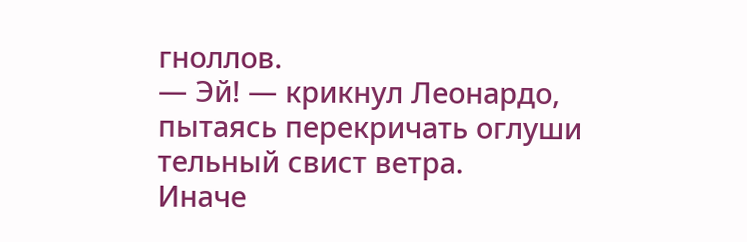гноллов.
— Эй! — крикнул Леонардо, пытаясь перекричать оглуши тельный свист ветра.
Иначе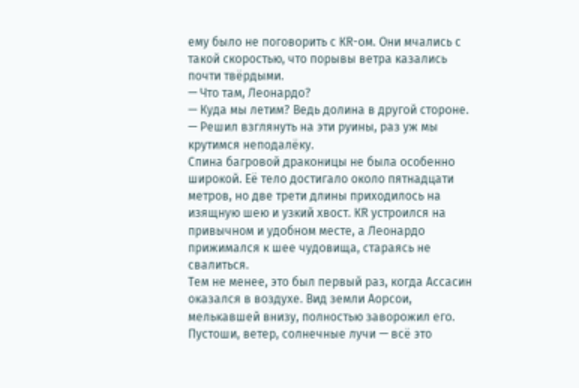ему было не поговорить с КR-ом. Они мчались с такой скоростью, что порывы ветра казались почти твёрдыми.
— Что там, Леонардо?
— Куда мы летим? Ведь долина в другой стороне.
— Решил взглянуть на эти руины, раз уж мы крутимся неподалёку.
Спина багровой драконицы не была особенно широкой. Её тело достигало около пятнадцати метров, но две трети длины приходилось на изящную шею и узкий хвост. КR устроился на привычном и удобном месте, а Леонардо прижимался к шее чудовища, стараясь не свалиться.
Тем не менее, это был первый раз, когда Ассасин оказался в воздухе. Вид земли Аорсои, мелькавшей внизу, полностью заворожил его. Пустоши, ветер, солнечные лучи — всё это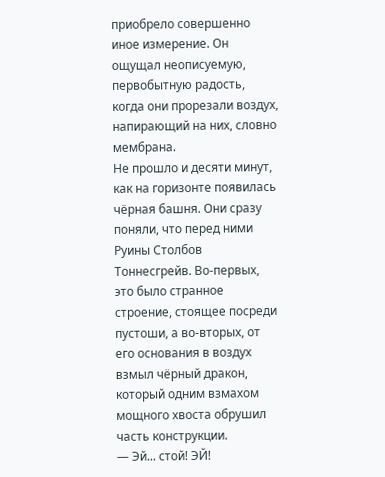приобрело совершенно иное измерение. Он ощущал неописуемую, первобытную радость, когда они прорезали воздух, напирающий на них, словно мембрана.
Не прошло и десяти минут, как на горизонте появилась чёрная башня. Они сразу поняли, что перед ними Руины Столбов Тоннесгрейв. Во-первых, это было странное строение, стоящее посреди пустоши, а во-вторых, от его основания в воздух взмыл чёрный дракон, который одним взмахом мощного хвоста обрушил часть конструкции.
— Эй... стой! ЭЙ!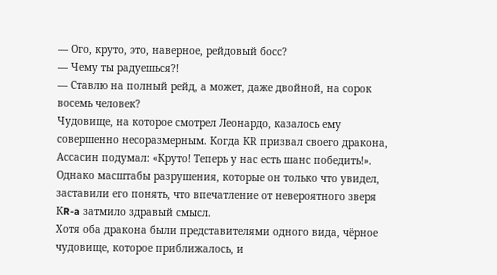— Ого, круто, это, наверное, рейдовый босс?
— Чему ты радуешься?!
— Ставлю на полный рейд, а может, даже двойной, на сорок восемь человек?
Чудовище, на которое смотрел Леонардо, казалось ему совершенно несоразмерным. Когда КR призвал своего дракона, Ассасин подумал: «Круто! Теперь у нас есть шанс победить!». Однако масштабы разрушения, которые он только что увидел, заставили его понять, что впечатление от невероятного зверя КR-a затмило здравый смысл.
Хотя оба дракона были представителями одного вида, чёрное чудовище, которое приближалось, и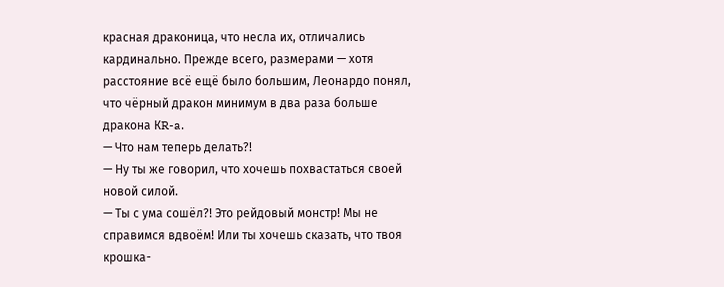красная драконица, что несла их, отличались кардинально. Прежде всего, размерами — хотя расстояние всё ещё было большим, Леонардо понял, что чёрный дракон минимум в два раза больше дракона КR-a.
— Что нам теперь делать?!
— Ну ты же говорил, что хочешь похвастаться своей новой силой.
— Ты с ума сошёл?! Это рейдовый монстр! Мы не справимся вдвоём! Или ты хочешь сказать, что твоя крошка-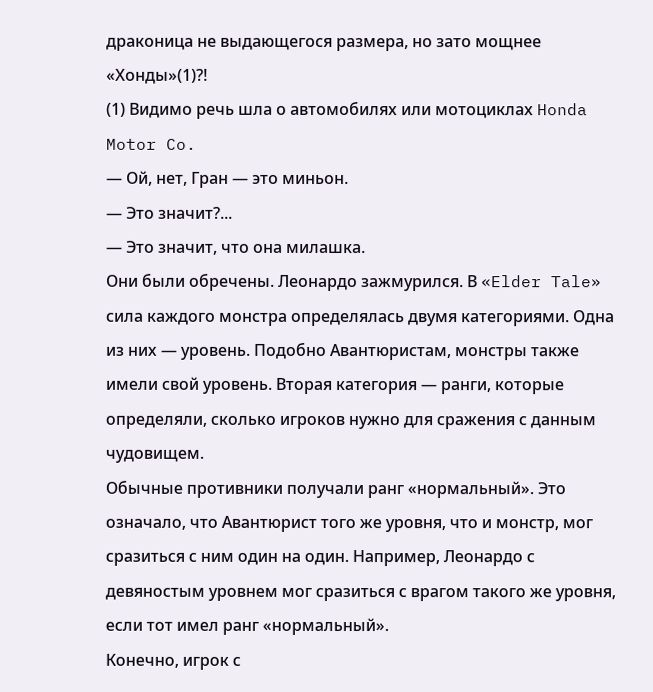драконица не выдающегося размера, но зато мощнее «Хонды»(1)?!
(1) Видимо речь шла о автомобилях или мотоциклах Honda Motor Co.
— Ой, нет, Гран — это миньон.
— Это значит?...
— Это значит, что она милашка.
Они были обречены. Леонардо зажмурился. В «Elder Tale» сила каждого монстра определялась двумя категориями. Одна из них — уровень. Подобно Авантюристам, монстры также имели свой уровень. Вторая категория — ранги, которые определяли, сколько игроков нужно для сражения с данным чудовищем.
Обычные противники получали ранг «нормальный». Это означало, что Авантюрист того же уровня, что и монстр, мог сразиться с ним один на один. Например, Леонардо с девяностым уровнем мог сразиться с врагом такого же уровня, если тот имел ранг «нормальный».
Конечно, игрок с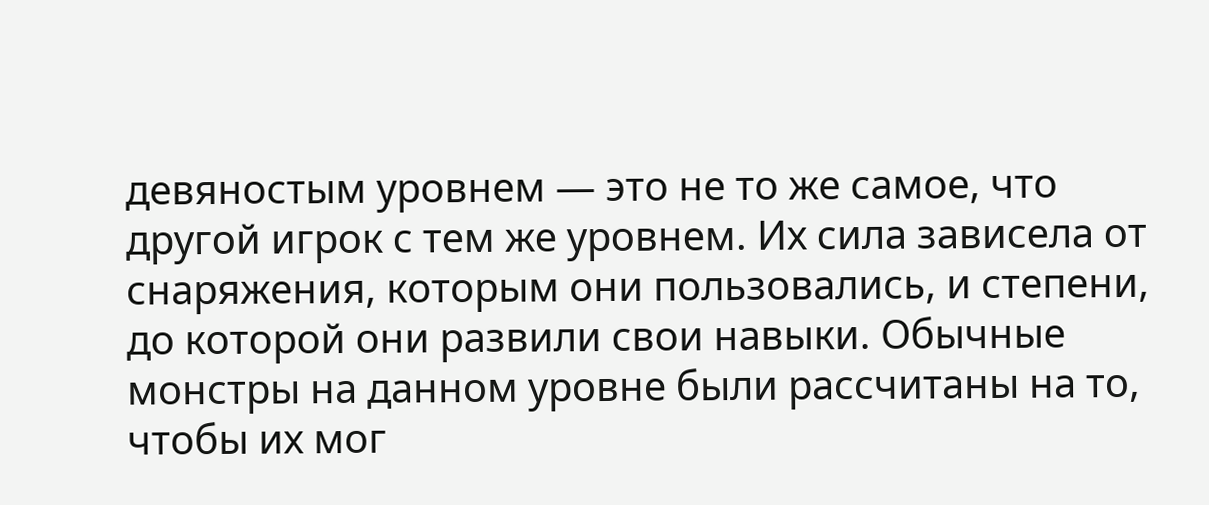девяностым уровнем — это не то же самое, что другой игрок с тем же уровнем. Их сила зависела от снаряжения, которым они пользовались, и степени, до которой они развили свои навыки. Обычные монстры на данном уровне были рассчитаны на то, чтобы их мог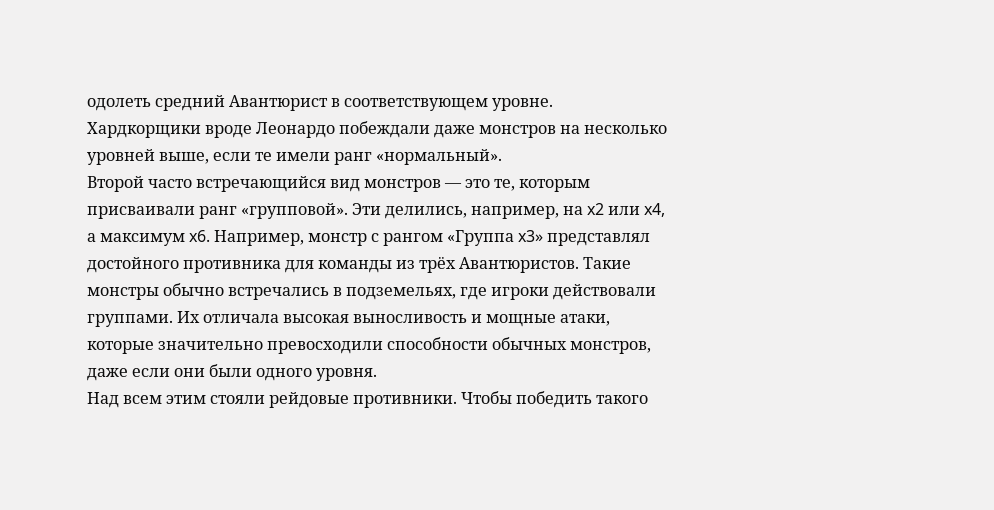одолеть средний Авантюрист в соответствующем уровне. Хардкорщики вроде Леонардо побеждали даже монстров на несколько уровней выше, если те имели ранг «нормальный».
Второй часто встречающийся вид монстров — это те, которым присваивали ранг «групповой». Эти делились, например, на x2 или x4, а максимум x6. Например, монстр с рангом «Группа x3» представлял достойного противника для команды из трёх Авантюристов. Такие монстры обычно встречались в подземельях, где игроки действовали группами. Их отличала высокая выносливость и мощные атаки, которые значительно превосходили способности обычных монстров, даже если они были одного уровня.
Над всем этим стояли рейдовые противники. Чтобы победить такого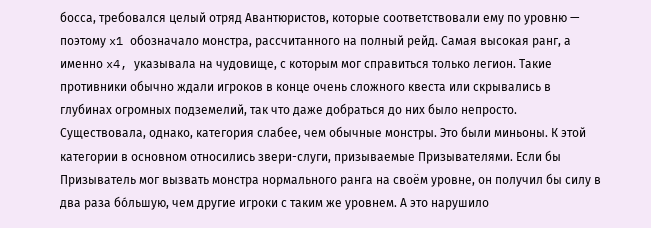босса, требовался целый отряд Авантюристов, которые соответствовали ему по уровню — поэтому x1 обозначало монстра, рассчитанного на полный рейд. Самая высокая ранг, а именно x4, указывала на чудовище, с которым мог справиться только легион. Такие противники обычно ждали игроков в конце очень сложного квеста или скрывались в глубинах огромных подземелий, так что даже добраться до них было непросто.
Существовала, однако, категория слабее, чем обычные монстры. Это были миньоны. К этой категории в основном относились звери-слуги, призываемые Призывателями. Если бы Призыватель мог вызвать монстра нормального ранга на своём уровне, он получил бы силу в два раза бóльшую, чем другие игроки с таким же уровнем. А это нарушило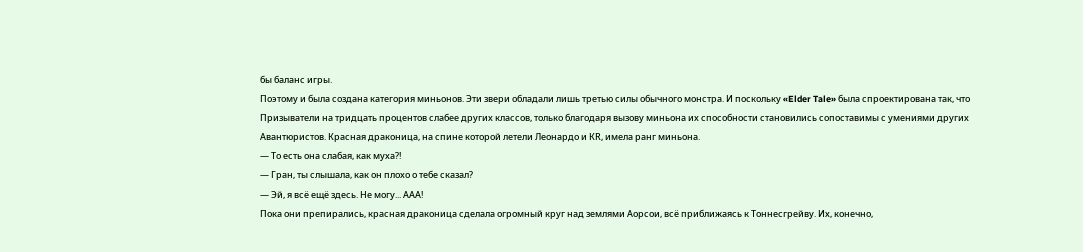бы баланс игры.
Поэтому и была создана категория миньонов. Эти звери обладали лишь третью силы обычного монстра. И поскольку «Elder Tale» была спроектирована так, что Призыватели на тридцать процентов слабее других классов, только благодаря вызову миньона их способности становились сопоставимы с умениями других Авантюристов. Красная драконица, на спине которой летели Леонардо и КR, имела ранг миньона.
— То есть она слабая, как муха?!
— Гран, ты слышала, как он плохо о тебе сказал?
— Эй, я всё ещё здесь. Не могу... ААА!
Пока они препирались, красная драконица сделала огромный круг над землями Аорсои, всё приближаясь к Тоннесгрейву. Их, конечно,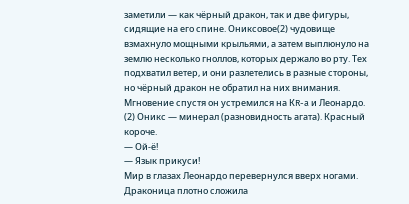заметили — как чёрный дракон, так и две фигуры, сидящие на его спине. Ониксовое(2) чудовище взмахнуло мощными крыльями, а затем выплюнуло на землю несколько гноллов, которых держало во рту. Тех подхватил ветер, и они разлетелись в разные стороны, но чёрный дракон не обратил на них внимания. Мгновение спустя он устремился на КR-a и Леонардо.
(2) Оникс — минерал (разновидность агата). Красный короче.
— Ой-ё!
— Язык прикуси!
Мир в глазах Леонардо перевернулся вверх ногами. Драконица плотно сложила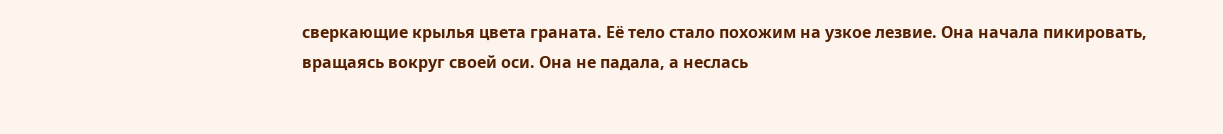сверкающие крылья цвета граната. Её тело стало похожим на узкое лезвие. Она начала пикировать, вращаясь вокруг своей оси. Она не падала, а неслась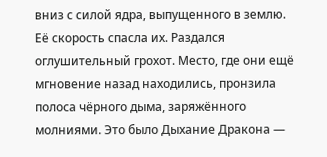вниз с силой ядра, выпущенного в землю.
Её скорость спасла их. Раздался оглушительный грохот. Место, где они ещё мгновение назад находились, пронзила полоса чёрного дыма, заряжённого молниями. Это было Дыхание Дракона —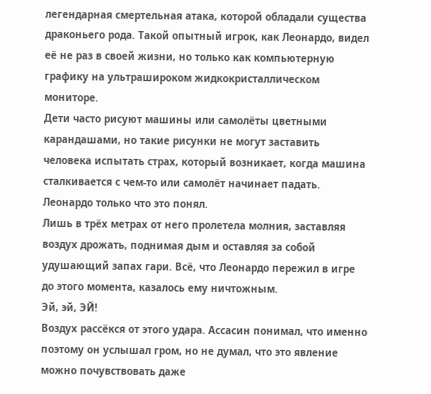легендарная смертельная атака, которой обладали существа драконьего рода. Такой опытный игрок, как Леонардо, видел её не раз в своей жизни, но только как компьютерную графику на ультрашироком жидкокристаллическом мониторе.
Дети часто рисуют машины или самолёты цветными карандашами, но такие рисунки не могут заставить человека испытать страх, который возникает, когда машина сталкивается с чем-то или самолёт начинает падать. Леонардо только что это понял.
Лишь в трёх метрах от него пролетела молния, заставляя воздух дрожать, поднимая дым и оставляя за собой удушающий запах гари. Всё, что Леонардо пережил в игре до этого момента, казалось ему ничтожным.
Эй, эй, ЭЙ!
Воздух рассёкся от этого удара. Ассасин понимал, что именно поэтому он услышал гром, но не думал, что это явление можно почувствовать даже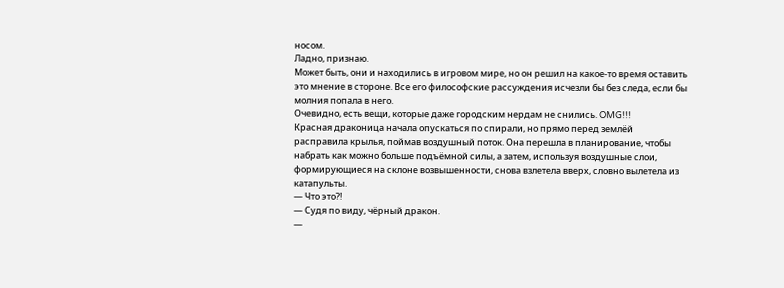носом.
Ладно, признаю.
Может быть, они и находились в игровом мире, но он решил на какое-то время оставить это мнение в стороне. Все его философские рассуждения исчезли бы без следа, если бы молния попала в него.
Очевидно, есть вещи, которые даже городским нердам не снились. OMG!!!
Красная драконица начала опускаться по спирали, но прямо перед землёй расправила крылья, поймав воздушный поток. Она перешла в планирование, чтобы набрать как можно больше подъёмной силы, а затем, используя воздушные слои, формирующиеся на склоне возвышенности, снова взлетела вверх, словно вылетела из катапульты.
— Что это?!
— Судя по виду, чёрный дракон.
—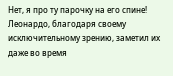Нет, я про ту парочку на его спине!
Леонардо, благодаря своему исключительному зрению, заметил их даже во время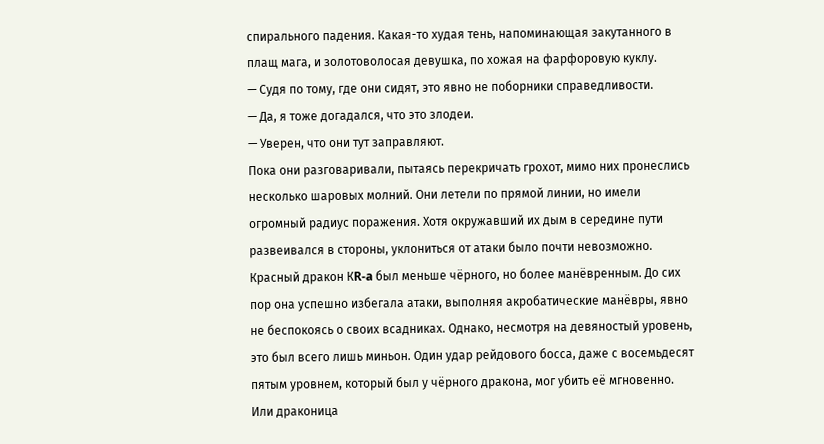спирального падения. Какая-то худая тень, напоминающая закутанного в плащ мага, и золотоволосая девушка, по хожая на фарфоровую куклу.
— Судя по тому, где они сидят, это явно не поборники справедливости.
— Да, я тоже догадался, что это злодеи.
— Уверен, что они тут заправляют.
Пока они разговаривали, пытаясь перекричать грохот, мимо них пронеслись несколько шаровых молний. Они летели по прямой линии, но имели огромный радиус поражения. Хотя окружавший их дым в середине пути развеивался в стороны, уклониться от атаки было почти невозможно.
Красный дракон КR-a был меньше чёрного, но более манёвренным. До сих пор она успешно избегала атаки, выполняя акробатические манёвры, явно не беспокоясь о своих всадниках. Однако, несмотря на девяностый уровень, это был всего лишь миньон. Один удар рейдового босса, даже с восемьдесят пятым уровнем, который был у чёрного дракона, мог убить её мгновенно.
Или драконица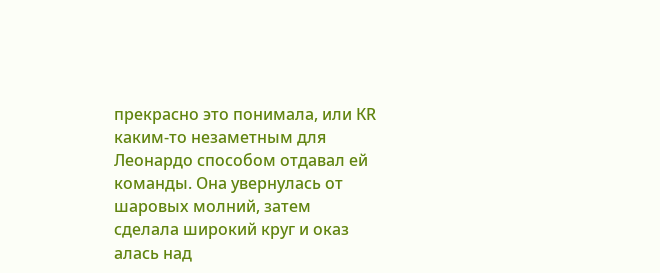прекрасно это понимала, или КR каким-то незаметным для Леонардо способом отдавал ей команды. Она увернулась от шаровых молний, затем сделала широкий круг и оказ алась над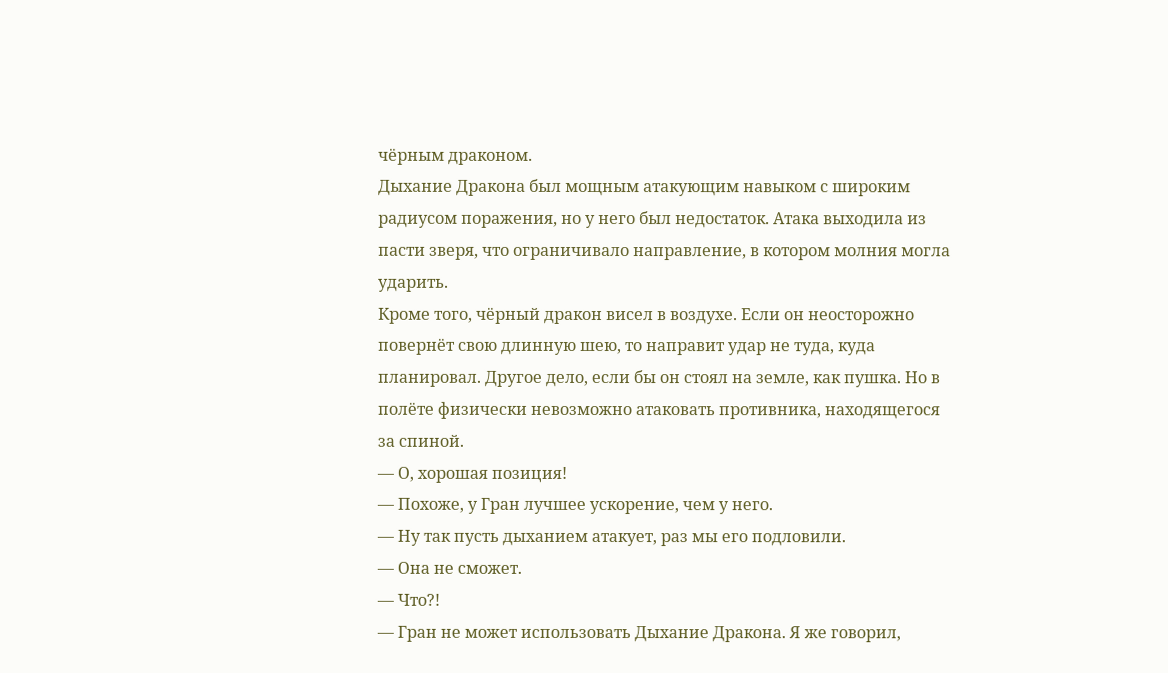чёрным драконом.
Дыхание Дракона был мощным атакующим навыком с широким радиусом поражения, но у него был недостаток. Атака выходила из пасти зверя, что ограничивало направление, в котором молния могла ударить.
Кроме того, чёрный дракон висел в воздухе. Если он неосторожно повернёт свою длинную шею, то направит удар не туда, куда планировал. Другое дело, если бы он стоял на земле, как пушка. Но в полёте физически невозможно атаковать противника, находящегося за спиной.
— О, хорошая позиция!
— Похоже, у Гран лучшее ускорение, чем у него.
— Ну так пусть дыханием атакует, раз мы его подловили.
— Она не сможет.
— Что?!
— Гран не может использовать Дыхание Дракона. Я же говорил,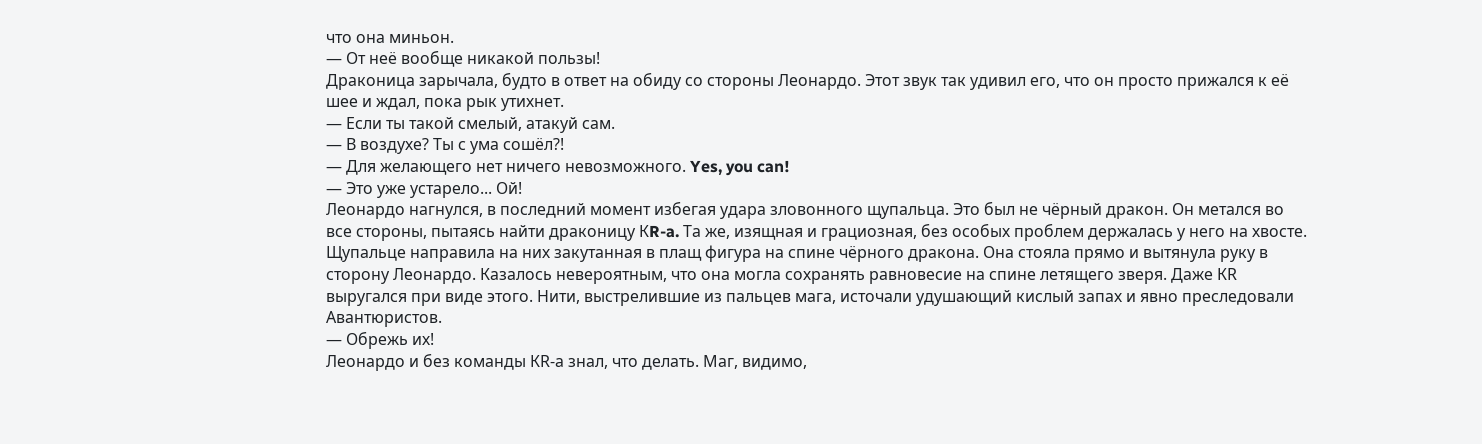что она миньон.
— От неё вообще никакой пользы!
Драконица зарычала, будто в ответ на обиду со стороны Леонардо. Этот звук так удивил его, что он просто прижался к её шее и ждал, пока рык утихнет.
— Если ты такой смелый, атакуй сам.
— В воздухе? Ты с ума сошёл?!
— Для желающего нет ничего невозможного. Yes, you can!
— Это уже устарело... Ой!
Леонардо нагнулся, в последний момент избегая удара зловонного щупальца. Это был не чёрный дракон. Он метался во все стороны, пытаясь найти драконицу КR-a. Та же, изящная и грациозная, без особых проблем держалась у него на хвосте.
Щупальце направила на них закутанная в плащ фигура на спине чёрного дракона. Она стояла прямо и вытянула руку в сторону Леонардо. Казалось невероятным, что она могла сохранять равновесие на спине летящего зверя. Даже КR выругался при виде этого. Нити, выстрелившие из пальцев мага, источали удушающий кислый запах и явно преследовали Авантюристов.
— Обрежь их!
Леонардо и без команды КR-а знал, что делать. Маг, видимо,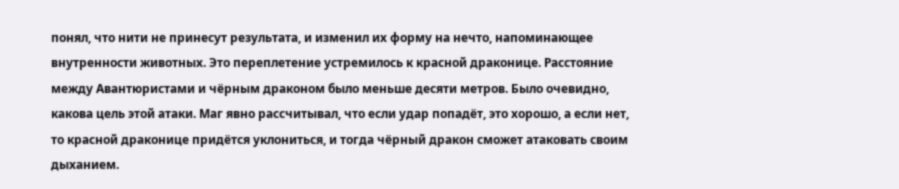понял, что нити не принесут результата, и изменил их форму на нечто, напоминающее внутренности животных. Это переплетение устремилось к красной драконице. Расстояние между Авантюристами и чёрным драконом было меньше десяти метров. Было очевидно, какова цель этой атаки. Маг явно рассчитывал, что если удар попадёт, это хорошо, а если нет, то красной драконице придётся уклониться, и тогда чёрный дракон сможет атаковать своим дыханием.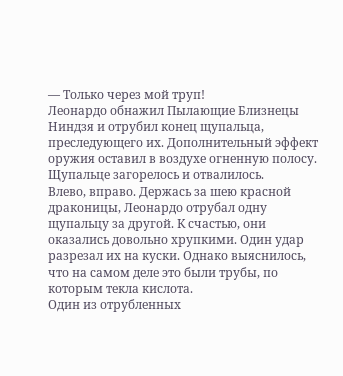— Только через мой труп!
Леонардо обнажил Пылающие Близнецы Ниндзя и отрубил конец щупальца, преследующего их. Дополнительный эффект оружия оставил в воздухе огненную полосу. Щупальце загорелось и отвалилось.
Влево, вправо. Держась за шею красной драконицы, Леонардо отрубал одну щупальцу за другой. К счастью, они оказались довольно хрупкими. Один удар разрезал их на куски. Однако выяснилось, что на самом деле это были трубы, по которым текла кислота.
Один из отрубленных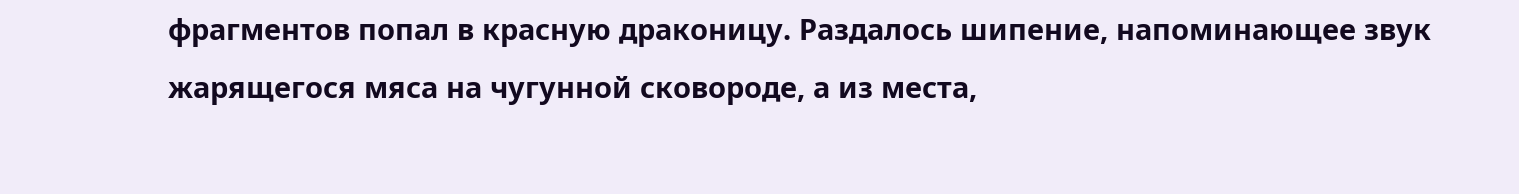фрагментов попал в красную драконицу. Раздалось шипение, напоминающее звук жарящегося мяса на чугунной сковороде, а из места,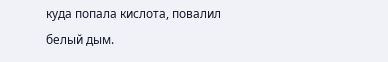куда попала кислота, повалил белый дым.